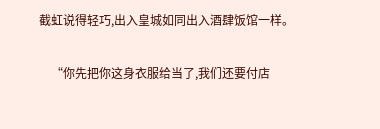截虹说得轻巧,出入皇城如同出入酒肆饭馆一样。

    “你先把你这身衣服给当了,我们还要付店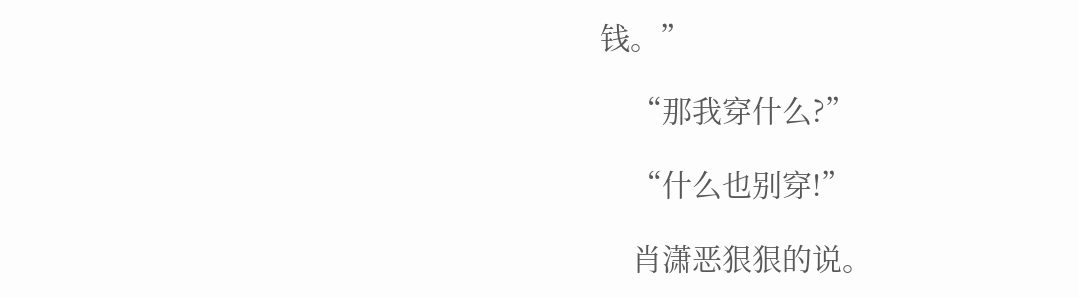钱。”

    “那我穿什么?”

    “什么也别穿!”

    肖潇恶狠狠的说。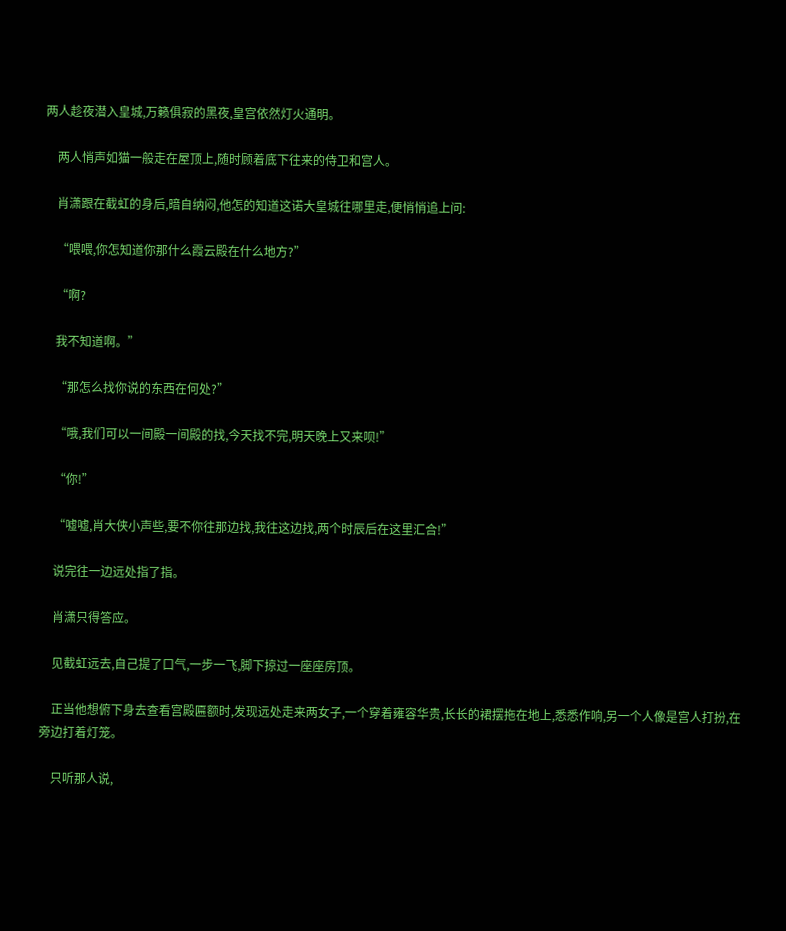两人趁夜潜入皇城,万籁俱寂的黑夜,皇宫依然灯火通明。

    两人悄声如猫一般走在屋顶上,随时顾着底下往来的侍卫和宫人。

    肖潇跟在截虹的身后,暗自纳闷,他怎的知道这诺大皇城往哪里走,便悄悄追上问:

    “喂喂,你怎知道你那什么霞云殿在什么地方?”

    “啊?

    我不知道啊。”

    “那怎么找你说的东西在何处?”

    “哦,我们可以一间殿一间殿的找,今天找不完,明天晚上又来呗!”

    “你!”

    “嘘嘘,肖大侠小声些,要不你往那边找,我往这边找,两个时辰后在这里汇合!”

    说完往一边远处指了指。

    肖潇只得答应。

    见截虹远去,自己提了口气,一步一飞,脚下掠过一座座房顶。

    正当他想俯下身去查看宫殿匾额时,发现远处走来两女子,一个穿着雍容华贵,长长的裙摆拖在地上,悉悉作响,另一个人像是宫人打扮,在旁边打着灯笼。

    只听那人说,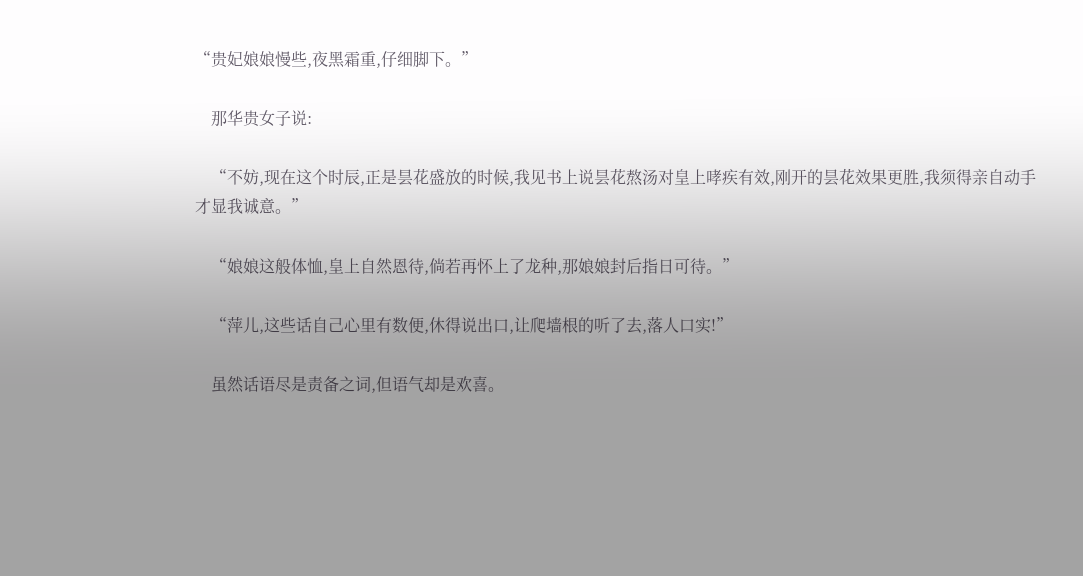“贵妃娘娘慢些,夜黑霜重,仔细脚下。”

    那华贵女子说:

    “不妨,现在这个时辰,正是昙花盛放的时候,我见书上说昙花熬汤对皇上哮疾有效,刚开的昙花效果更胜,我须得亲自动手才显我诚意。”

    “娘娘这般体恤,皇上自然恩待,倘若再怀上了龙种,那娘娘封后指日可待。”

    “萍儿,这些话自己心里有数便,休得说出口,让爬墙根的听了去,落人口实!”

    虽然话语尽是责备之词,但语气却是欢喜。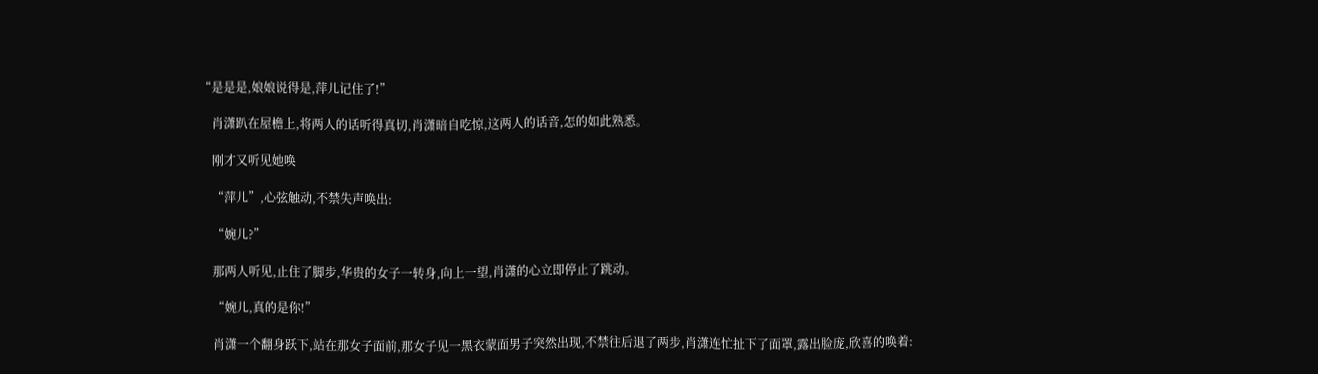“是是是,娘娘说得是,萍儿记住了!”

    肖潇趴在屋檐上,将两人的话听得真切,肖潇暗自吃惊,这两人的话音,怎的如此熟悉。

    刚才又听见她唤

    “萍儿”,心弦触动,不禁失声唤出:

    “婉儿?”

    那两人听见,止住了脚步,华贵的女子一转身,向上一望,肖潇的心立即停止了跳动。

    “婉儿,真的是你!”

    肖潇一个翻身跃下,站在那女子面前,那女子见一黑衣蒙面男子突然出现,不禁往后退了两步,肖潇连忙扯下了面罩,露出脸庞,欣喜的唤着: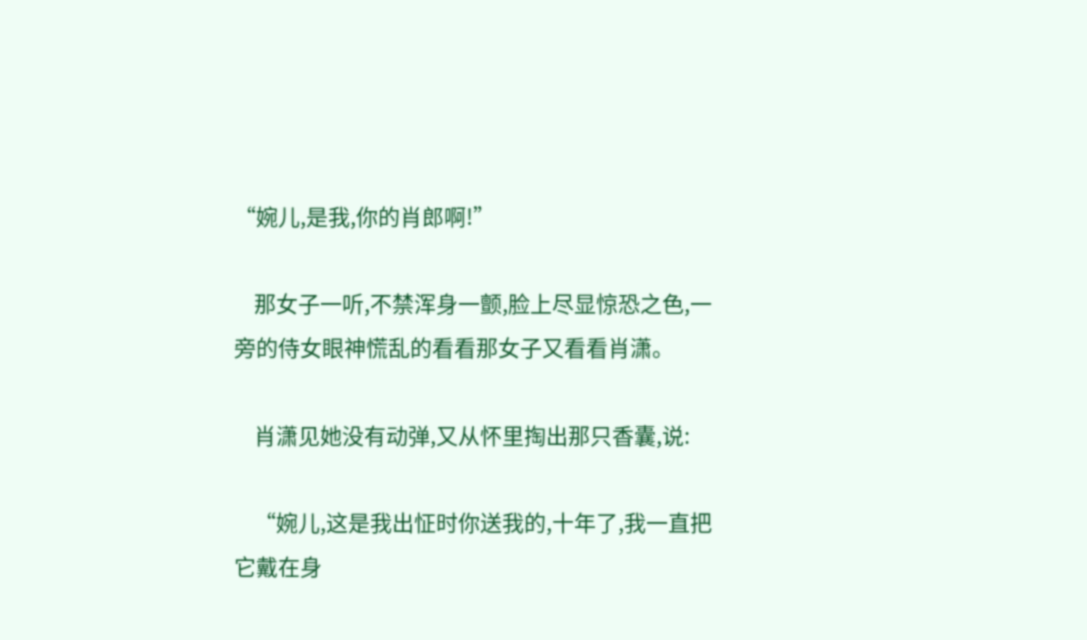“婉儿,是我,你的肖郎啊!”

    那女子一听,不禁浑身一颤,脸上尽显惊恐之色,一旁的侍女眼神慌乱的看看那女子又看看肖潇。

    肖潇见她没有动弹,又从怀里掏出那只香囊,说:

    “婉儿,这是我出怔时你送我的,十年了,我一直把它戴在身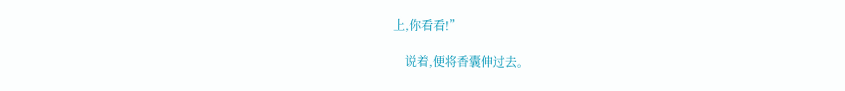上,你看看!”

    说着,便将香囊伸过去。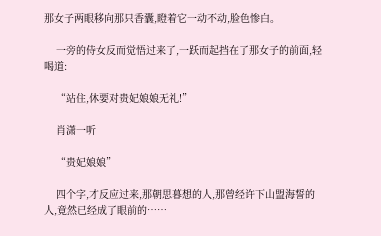那女子两眼移向那只香囊,瞪着它一动不动,脸色惨白。

    一旁的侍女反而觉悟过来了,一跃而起挡在了那女子的前面,轻喝道:

    “站住,休要对贵妃娘娘无礼!”

    肖潇一听

    “贵妃娘娘”

    四个字,才反应过来,那朝思暮想的人,那曾经许下山盟海誓的人,竟然已经成了眼前的……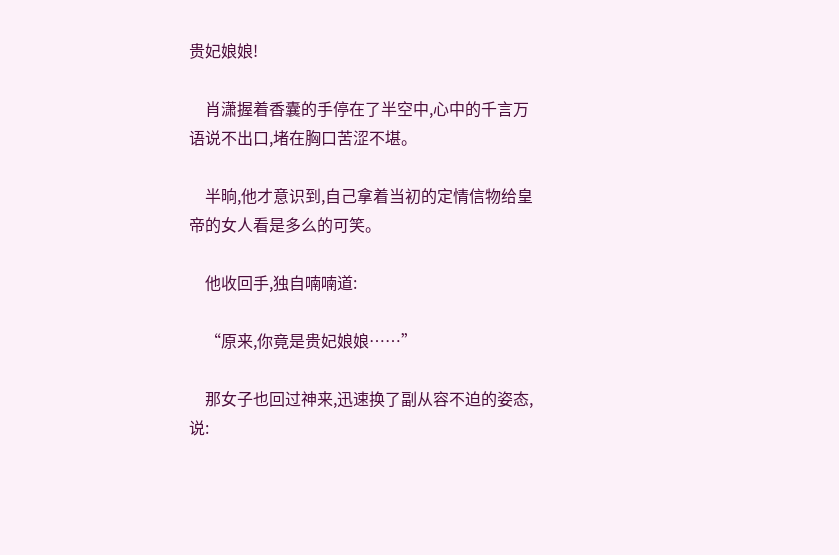贵妃娘娘!

    肖潇握着香囊的手停在了半空中,心中的千言万语说不出口,堵在胸口苦涩不堪。

    半晌,他才意识到,自己拿着当初的定情信物给皇帝的女人看是多么的可笑。

    他收回手,独自喃喃道:

    “原来,你竟是贵妃娘娘……”

    那女子也回过神来,迅速换了副从容不迫的姿态,说: